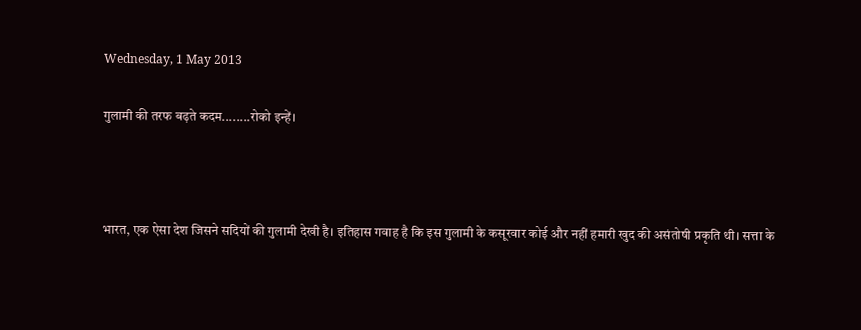Wednesday, 1 May 2013

गुलामी की तरफ बढ़ते कदम........रोको इन्हें।



भारत, एक ऐसा देश जिसने सदियों की गुलामी देखी है। इतिहास गवाह है कि इस गुलामी के कसूरवार कोई और नहीं हमारी खुद की असंतोषी प्रकृति थी। सत्ता के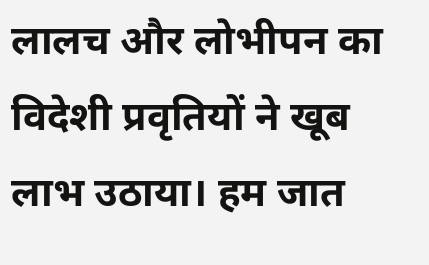लालच और लोभीपन का विदेशी प्रवृतियों ने खूब लाभ उठाया। हम जात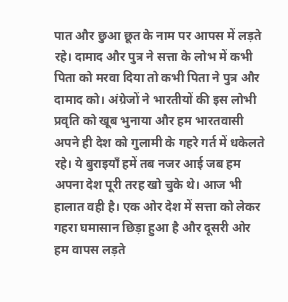पात और छुआ छूत के नाम पर आपस में लड़ते रहे। दामाद और पुत्र ने सत्ता के लोभ में कभी पिता को मरवा दिया तो कभी पिता ने पुत्र और दामाद को। अंग्रेजों ने भारतीयों की इस लोभी प्रवृति को खूब भुनाया और हम भारतवासी अपने ही देश को गुलामी के गहरे गर्त में धकेलते रहे। ये बुराइयाँ हमें तब नजर आई जब हम अपना देश पूरी तरह खो चुके थे। आज भी हालात वही है। एक ओर देश में सत्ता को लेकर गहरा घमासान छिड़ा हुआ है और दूसरी ओर हम वापस लड़ते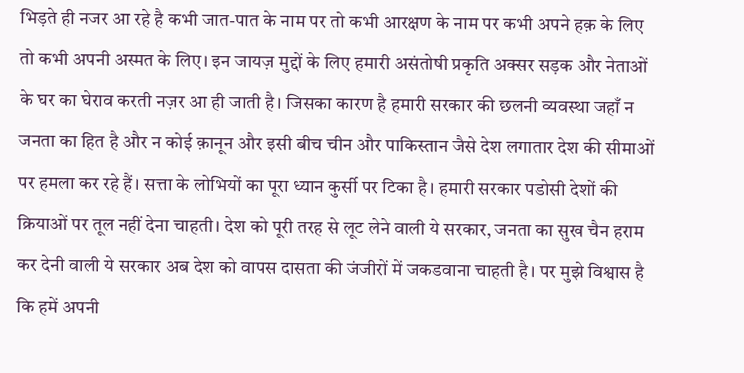भिड़ते ही नजर आ रहे है कभी जात-पात के नाम पर तो कभी आरक्षण के नाम पर कभी अपने हक़ के लिए तो कभी अपनी अस्मत के लिए। इन जायज़ मुद्दों के लिए हमारी असंतोषी प्रकृति अक्सर सड़क और नेताओं के घर का घेराव करती नज़र आ ही जाती है। जिसका कारण है हमारी सरकार की छलनी व्यवस्था जहाँ न जनता का हित है और न कोई क़ानून और इसी बीच चीन और पाकिस्तान जैसे देश लगातार देश की सीमाओं पर हमला कर रहे हैं। सत्ता के लोभियों का पूरा ध्यान कुर्सी पर टिका है। हमारी सरकार पडोसी देशों की क्रियाओं पर तूल नहीं देना चाहती। देश को पूरी तरह से लूट लेने वाली ये सरकार, जनता का सुख चैन हराम कर देनी वाली ये सरकार अब देश को वापस दासता की जंजीरों में जकडवाना चाहती है। पर मुझे विश्वास है कि हमें अपनी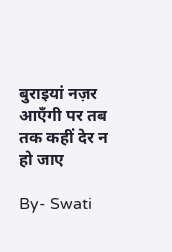बुराइयां नज़र आएँगी पर तब तक कहीं देर न हो जाए

By- Swati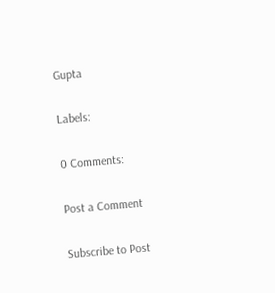Gupta

Labels:

0 Comments:

Post a Comment

Subscribe to Post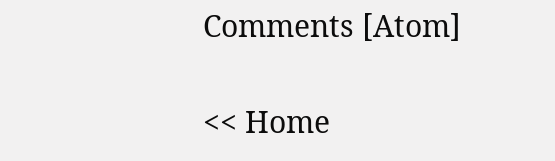Comments [Atom]

<< Home